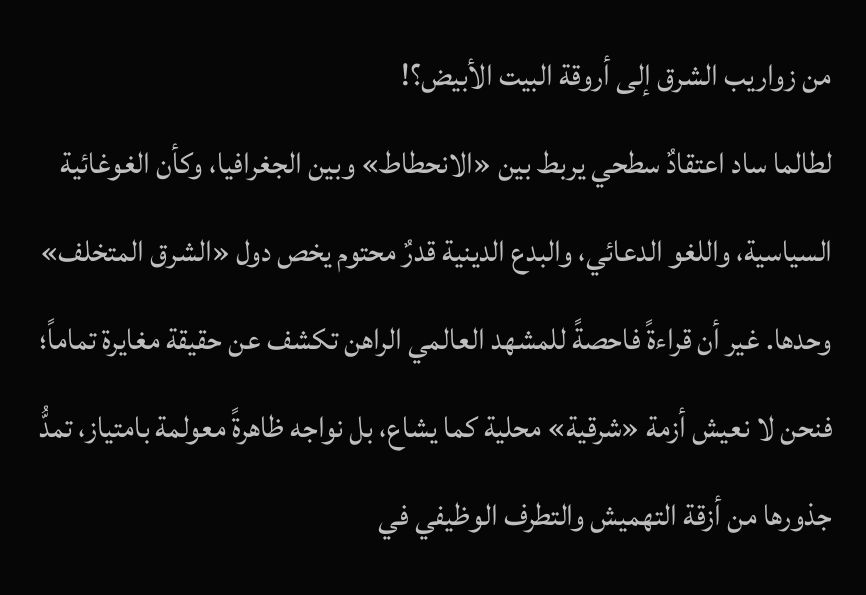من زواريب الشرق إلى أروقة البيت الأبيض؟!
لطالما ساد اعتقادٌ سطحي يربط بين «الانحطاط» وبين الجغرافيا، وكأن الغوغائية السياسية، واللغو الدعائي، والبدع الدينية قدرٌ محتوم يخص دول «الشرق المتخلف» وحدها. غير أن قراءةً فاحصةً للمشهد العالمي الراهن تكشف عن حقيقة مغايرة تماماً؛ فنحن لا نعيش أزمة «شرقية» محلية كما يشاع، بل نواجه ظاهرةً معولمة بامتياز، تمدُّ جذورها من أزقة التهميش والتطرف الوظيفي في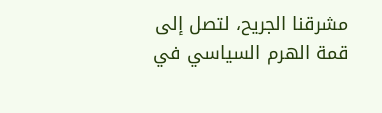مشرقنا الجريح، لتصل إلى قمة الهرم السياسي في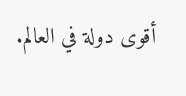أقوى دولة في العالم.